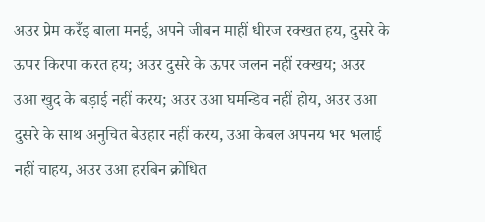अउर प्रेम करँइ बाला मनई, अपने जीबन माहीं धीरज रक्खत हय, दुसरे के ऊपर किरपा करत हय; अउर दुसरे के ऊपर जलन नहीं रक्खय; अउर उआ खुद के बड़ाई नहीं करय; अउर उआ घमन्डिव नहीं होय, अउर उआ दुसरे के साथ अनुचित बेउहार नहीं करय, उआ केबल अपनय भर भलाई नहीं चाहय, अउर उआ हरबिन क्रोधित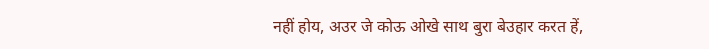नहीं होय, अउर जे कोऊ ओखे साथ बुरा बेउहार करत हें,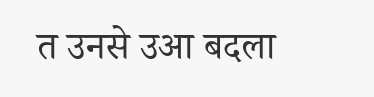त उनसे उआ बदला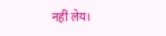नहीं लेय।